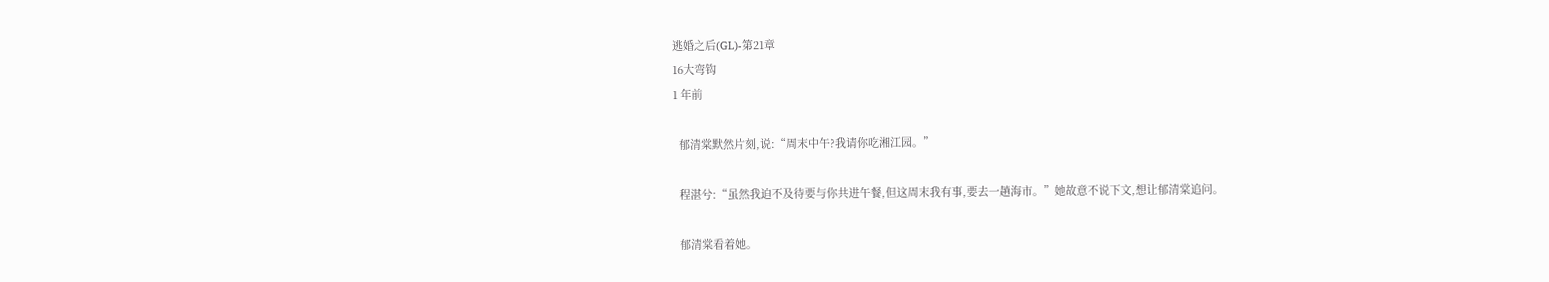逃婚之后(GL)-第21章
16大弯钩
1 年前

  郁清棠默然片刻,说:“周末中午?我请你吃湘江园。”

  程湛兮:“虽然我迫不及待要与你共进午餐,但这周末我有事,要去一趟海市。”她故意不说下文,想让郁清棠追问。

  郁清棠看着她。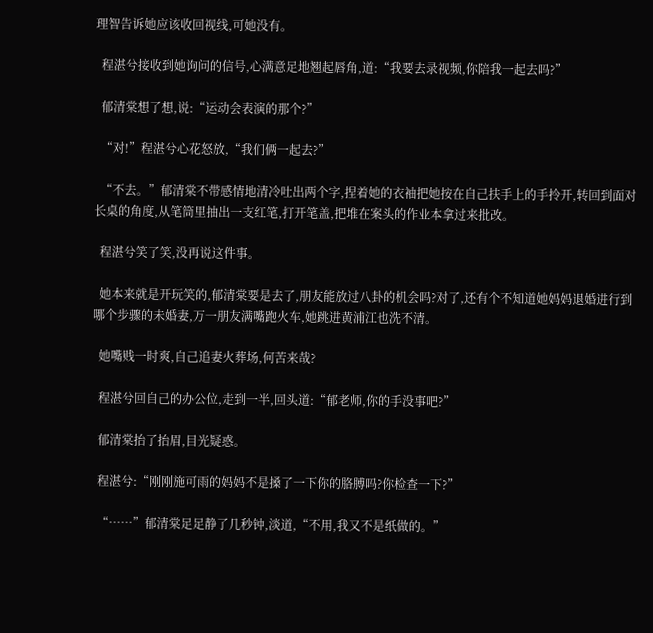理智告诉她应该收回视线,可她没有。

  程湛兮接收到她询问的信号,心满意足地翘起唇角,道:“我要去录视频,你陪我一起去吗?”

  郁清棠想了想,说:“运动会表演的那个?”

  “对!”程湛兮心花怒放,“我们俩一起去?”

  “不去。”郁清棠不带感情地清冷吐出两个字,捏着她的衣袖把她按在自己扶手上的手拎开,转回到面对长桌的角度,从笔筒里抽出一支红笔,打开笔盖,把堆在案头的作业本拿过来批改。

  程湛兮笑了笑,没再说这件事。

  她本来就是开玩笑的,郁清棠要是去了,朋友能放过八卦的机会吗?对了,还有个不知道她妈妈退婚进行到哪个步骤的未婚妻,万一朋友满嘴跑火车,她跳进黄浦江也洗不清。

  她嘴贱一时爽,自己追妻火葬场,何苦来哉?

  程湛兮回自己的办公位,走到一半,回头道:“郁老师,你的手没事吧?”

  郁清棠抬了抬眉,目光疑惑。

  程湛兮:“刚刚施可雨的妈妈不是搡了一下你的胳膊吗?你检查一下?”

  “……”郁清棠足足静了几秒钟,淡道,“不用,我又不是纸做的。”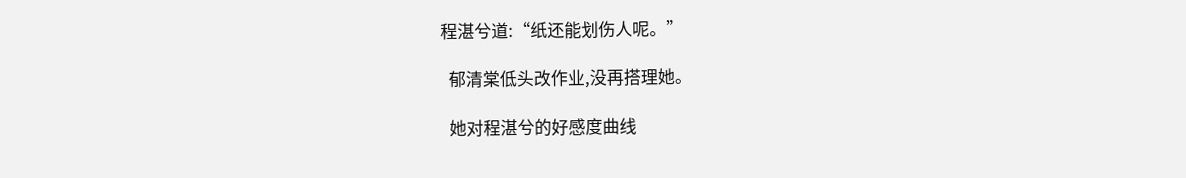程湛兮道:“纸还能划伤人呢。”

  郁清棠低头改作业,没再搭理她。

  她对程湛兮的好感度曲线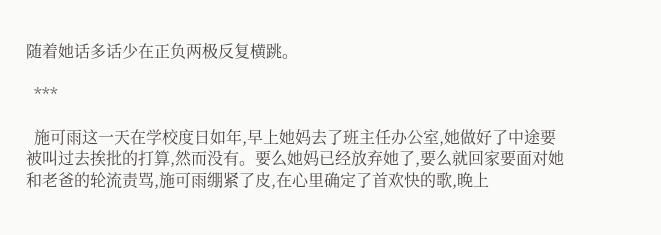随着她话多话少在正负两极反复横跳。

  ***

  施可雨这一天在学校度日如年,早上她妈去了班主任办公室,她做好了中途要被叫过去挨批的打算,然而没有。要么她妈已经放弃她了,要么就回家要面对她和老爸的轮流责骂,施可雨绷紧了皮,在心里确定了首欢快的歌,晚上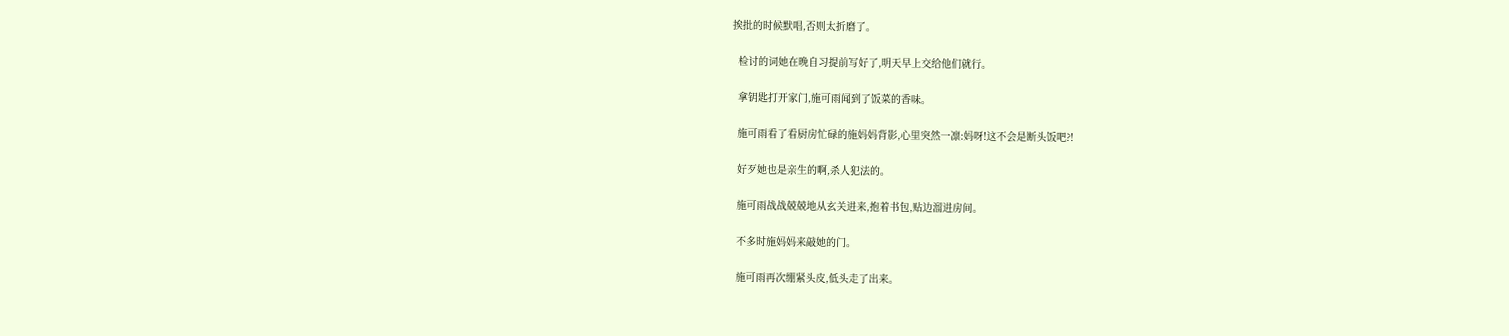挨批的时候默唱,否则太折磨了。

  检讨的词她在晚自习提前写好了,明天早上交给他们就行。

  拿钥匙打开家门,施可雨闻到了饭菜的香味。

  施可雨看了看厨房忙碌的施妈妈背影,心里突然一凛:妈呀!这不会是断头饭吧?!

  好歹她也是亲生的啊,杀人犯法的。

  施可雨战战兢兢地从玄关进来,抱着书包,贴边溜进房间。

  不多时施妈妈来敲她的门。

  施可雨再次绷紧头皮,低头走了出来。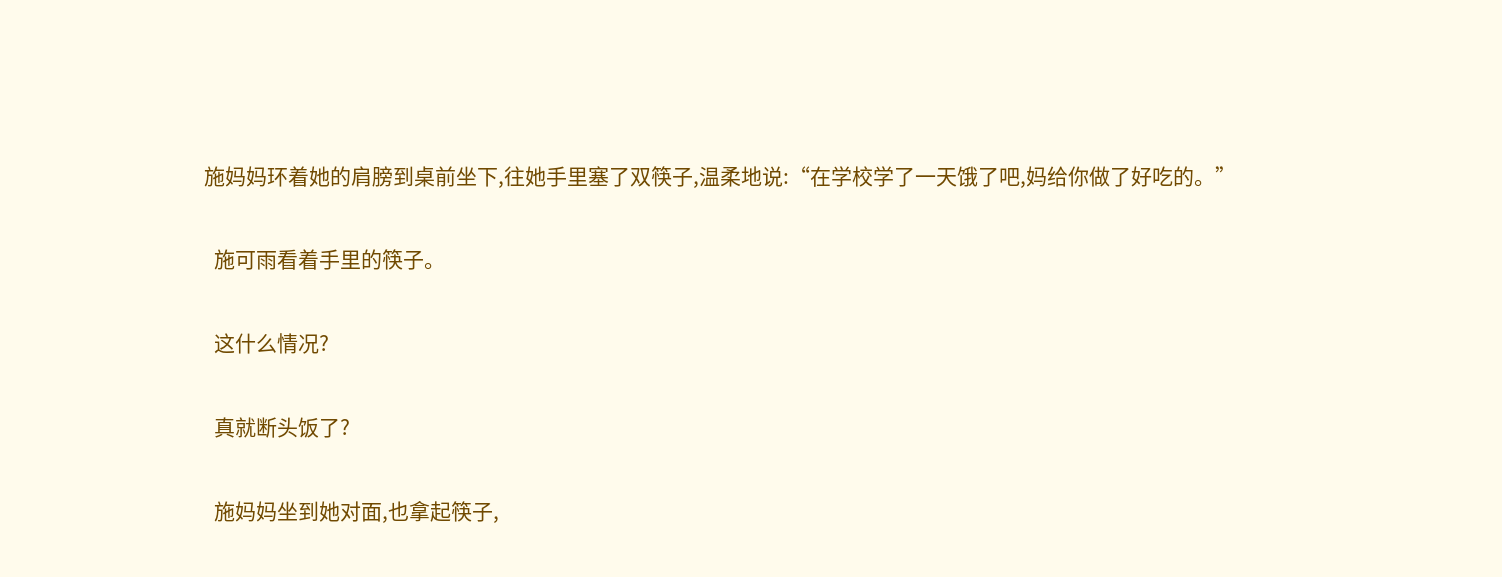施妈妈环着她的肩膀到桌前坐下,往她手里塞了双筷子,温柔地说:“在学校学了一天饿了吧,妈给你做了好吃的。”

  施可雨看着手里的筷子。

  这什么情况?

  真就断头饭了?

  施妈妈坐到她对面,也拿起筷子,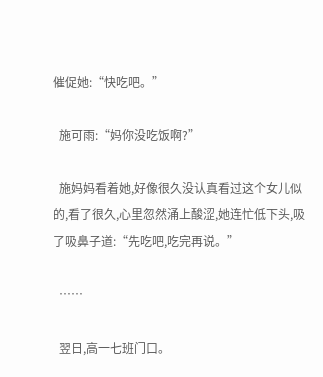催促她:“快吃吧。”

  施可雨:“妈你没吃饭啊?”

  施妈妈看着她,好像很久没认真看过这个女儿似的,看了很久,心里忽然涌上酸涩,她连忙低下头,吸了吸鼻子道:“先吃吧,吃完再说。”

  ……

  翌日,高一七班门口。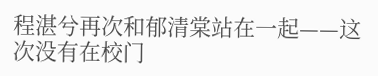程湛兮再次和郁清棠站在一起——这次没有在校门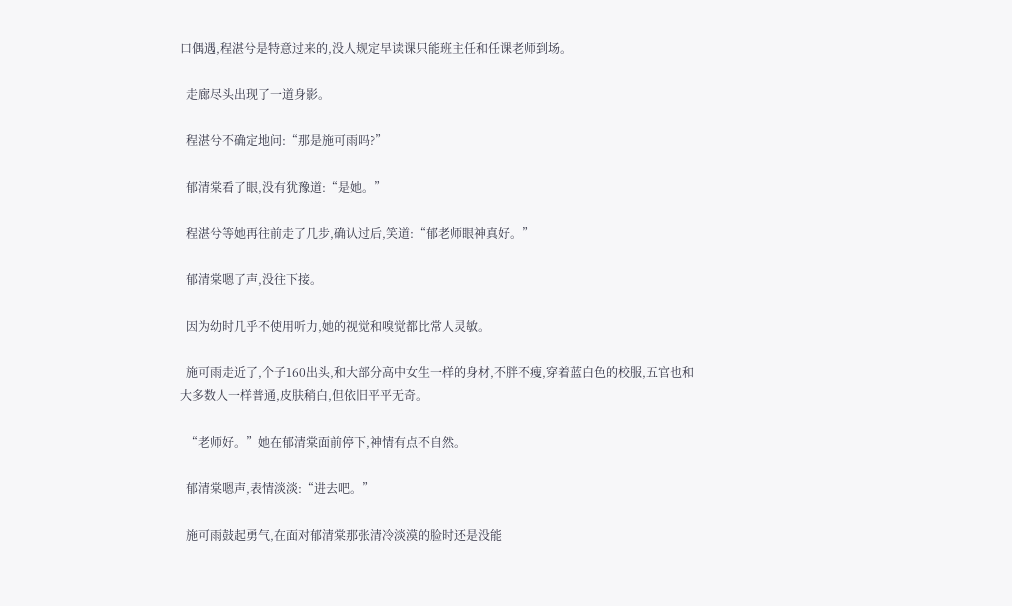口偶遇,程湛兮是特意过来的,没人规定早读课只能班主任和任课老师到场。

  走廊尽头出现了一道身影。

  程湛兮不确定地问:“那是施可雨吗?”

  郁清棠看了眼,没有犹豫道:“是她。”

  程湛兮等她再往前走了几步,确认过后,笑道:“郁老师眼神真好。”

  郁清棠嗯了声,没往下接。

  因为幼时几乎不使用听力,她的视觉和嗅觉都比常人灵敏。

  施可雨走近了,个子160出头,和大部分高中女生一样的身材,不胖不瘦,穿着蓝白色的校服,五官也和大多数人一样普通,皮肤稍白,但依旧平平无奇。

  “老师好。”她在郁清棠面前停下,神情有点不自然。

  郁清棠嗯声,表情淡淡:“进去吧。”

  施可雨鼓起勇气,在面对郁清棠那张清冷淡漠的脸时还是没能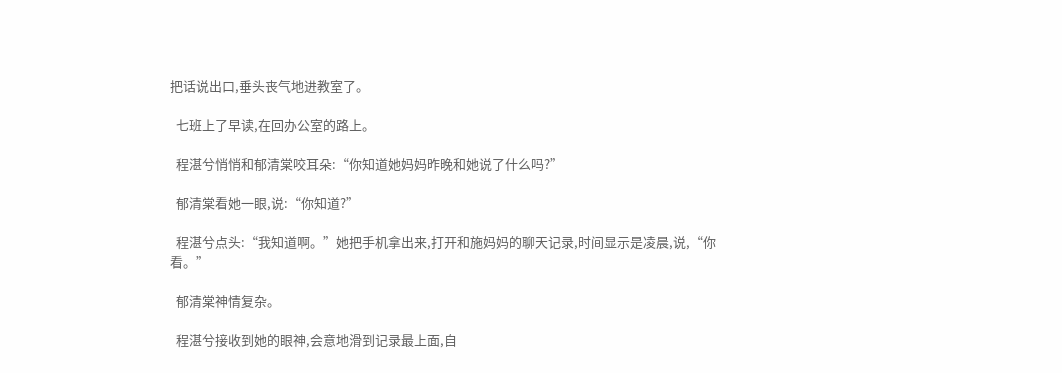把话说出口,垂头丧气地进教室了。

  七班上了早读,在回办公室的路上。

  程湛兮悄悄和郁清棠咬耳朵:“你知道她妈妈昨晚和她说了什么吗?”

  郁清棠看她一眼,说:“你知道?”

  程湛兮点头:“我知道啊。”她把手机拿出来,打开和施妈妈的聊天记录,时间显示是凌晨,说,“你看。”

  郁清棠神情复杂。

  程湛兮接收到她的眼神,会意地滑到记录最上面,自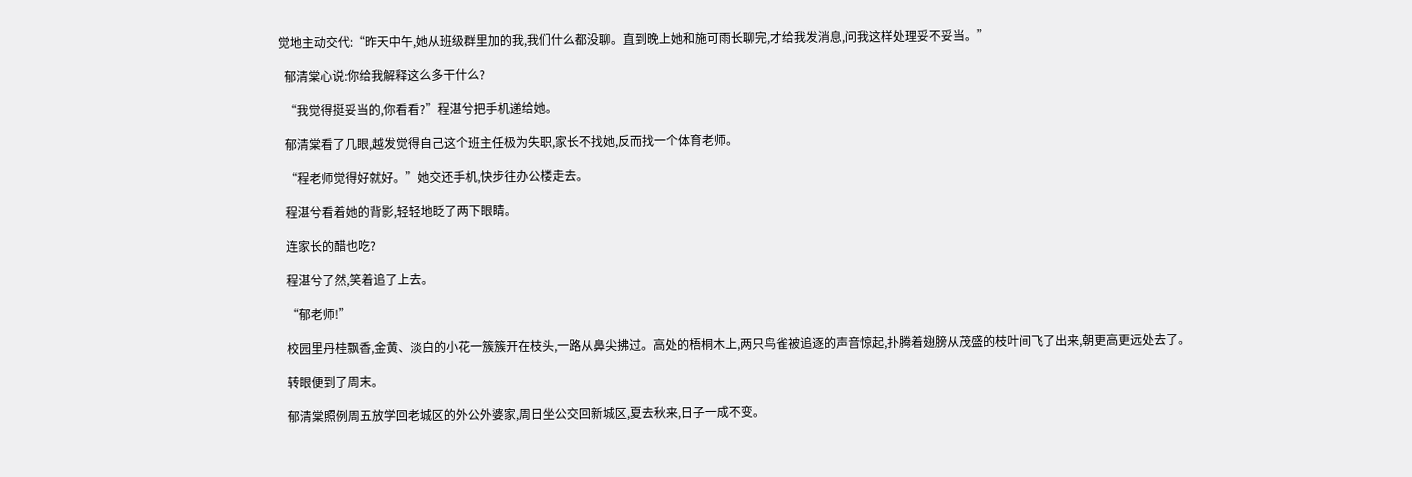觉地主动交代:“昨天中午,她从班级群里加的我,我们什么都没聊。直到晚上她和施可雨长聊完,才给我发消息,问我这样处理妥不妥当。”

  郁清棠心说:你给我解释这么多干什么?

  “我觉得挺妥当的,你看看?”程湛兮把手机递给她。

  郁清棠看了几眼,越发觉得自己这个班主任极为失职,家长不找她,反而找一个体育老师。

  “程老师觉得好就好。”她交还手机,快步往办公楼走去。

  程湛兮看着她的背影,轻轻地眨了两下眼睛。

  连家长的醋也吃?

  程湛兮了然,笑着追了上去。

  “郁老师!”

  校园里丹桂飘香,金黄、淡白的小花一簇簇开在枝头,一路从鼻尖拂过。高处的梧桐木上,两只鸟雀被追逐的声音惊起,扑腾着翅膀从茂盛的枝叶间飞了出来,朝更高更远处去了。

  转眼便到了周末。

  郁清棠照例周五放学回老城区的外公外婆家,周日坐公交回新城区,夏去秋来,日子一成不变。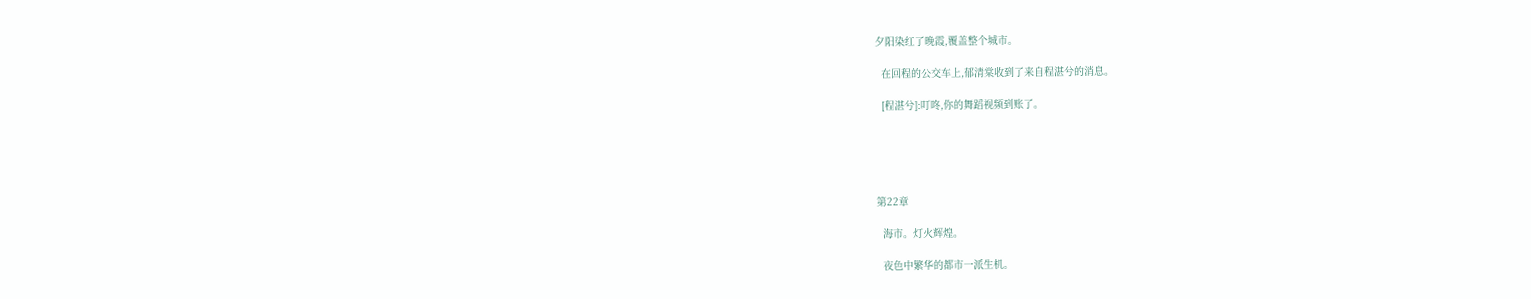夕阳染红了晚霞,覆盖整个城市。

  在回程的公交车上,郁清棠收到了来自程湛兮的消息。

  [程湛兮]:叮咚,你的舞蹈视频到账了。





第22章

  海市。灯火辉煌。

  夜色中繁华的都市一派生机。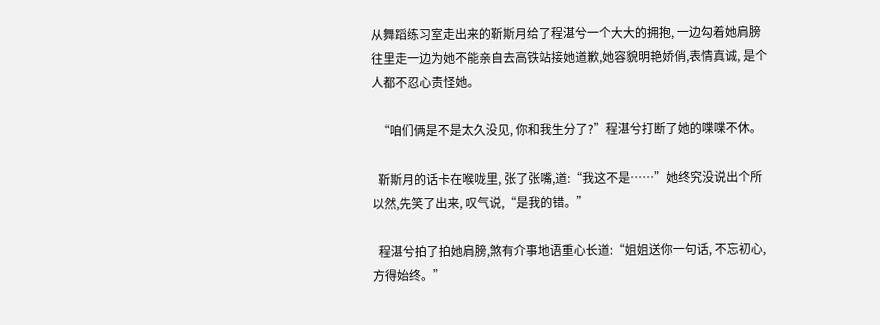从舞蹈练习室走出来的靳斯月给了程湛兮一个大大的拥抱, 一边勾着她肩膀往里走一边为她不能亲自去高铁站接她道歉,她容貌明艳娇俏,表情真诚, 是个人都不忍心责怪她。

  “咱们俩是不是太久没见, 你和我生分了?”程湛兮打断了她的喋喋不休。

  靳斯月的话卡在喉咙里, 张了张嘴,道:“我这不是……”她终究没说出个所以然,先笑了出来, 叹气说,“是我的错。”

  程湛兮拍了拍她肩膀,煞有介事地语重心长道:“姐姐送你一句话, 不忘初心,方得始终。”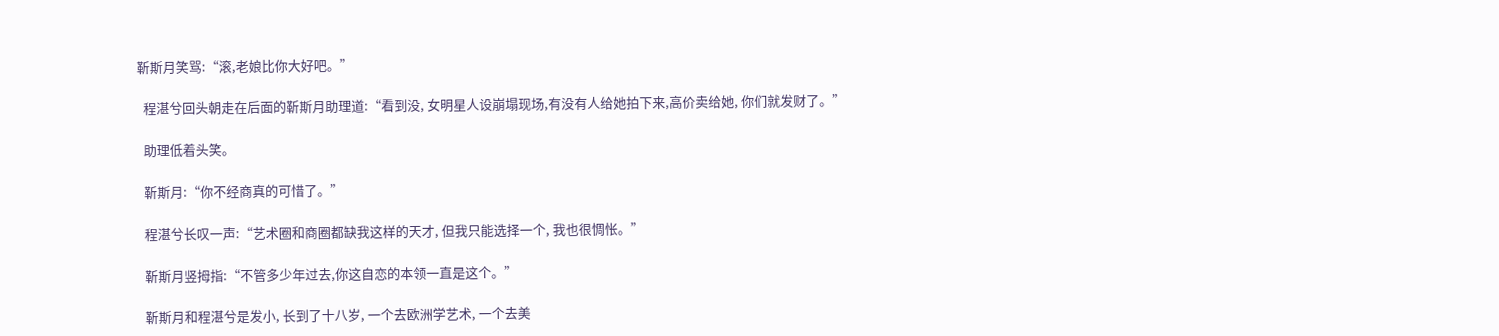靳斯月笑骂:“滚,老娘比你大好吧。”

  程湛兮回头朝走在后面的靳斯月助理道:“看到没, 女明星人设崩塌现场,有没有人给她拍下来,高价卖给她, 你们就发财了。”

  助理低着头笑。

  靳斯月:“你不经商真的可惜了。”

  程湛兮长叹一声:“艺术圈和商圈都缺我这样的天才, 但我只能选择一个, 我也很惆怅。”

  靳斯月竖拇指:“不管多少年过去,你这自恋的本领一直是这个。”

  靳斯月和程湛兮是发小, 长到了十八岁, 一个去欧洲学艺术, 一个去美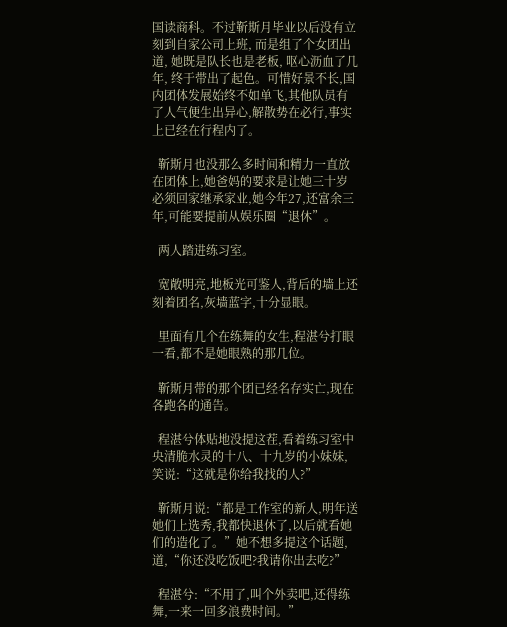国读商科。不过靳斯月毕业以后没有立刻到自家公司上班, 而是组了个女团出道, 她既是队长也是老板, 呕心沥血了几年, 终于带出了起色。可惜好景不长,国内团体发展始终不如单飞,其他队员有了人气便生出异心,解散势在必行,事实上已经在行程内了。

  靳斯月也没那么多时间和精力一直放在团体上,她爸妈的要求是让她三十岁必须回家继承家业,她今年27,还富余三年,可能要提前从娱乐圈“退休”。

  两人踏进练习室。

  宽敞明亮,地板光可鉴人,背后的墙上还刻着团名,灰墙蓝字,十分显眼。

  里面有几个在练舞的女生,程湛兮打眼一看,都不是她眼熟的那几位。

  靳斯月带的那个团已经名存实亡,现在各跑各的通告。

  程湛兮体贴地没提这茬,看着练习室中央清脆水灵的十八、十九岁的小妹妹,笑说:“这就是你给我找的人?”

  靳斯月说:“都是工作室的新人,明年送她们上选秀,我都快退休了,以后就看她们的造化了。”她不想多提这个话题,道,“你还没吃饭吧?我请你出去吃?”

  程湛兮:“不用了,叫个外卖吧,还得练舞,一来一回多浪费时间。”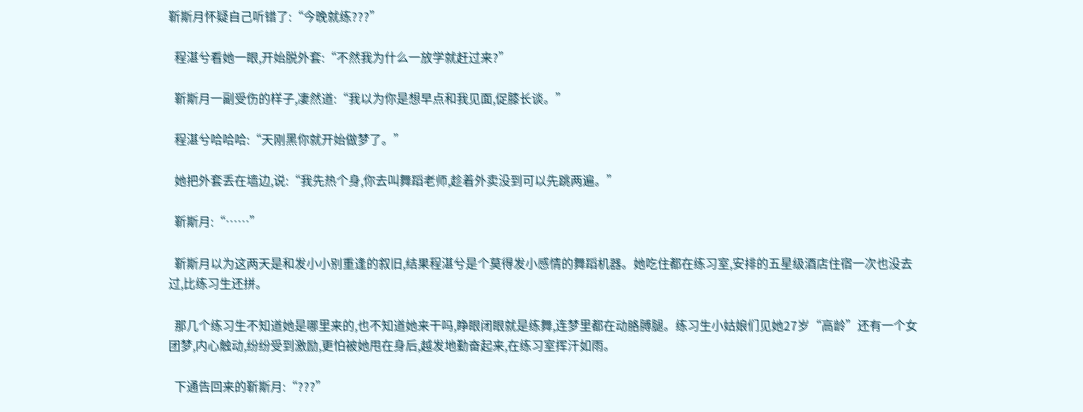靳斯月怀疑自己听错了:“今晚就练???”

  程湛兮看她一眼,开始脱外套:“不然我为什么一放学就赶过来?”

  靳斯月一副受伤的样子,凄然道:“我以为你是想早点和我见面,促膝长谈。”

  程湛兮哈哈哈:“天刚黑你就开始做梦了。”

  她把外套丢在墙边,说:“我先热个身,你去叫舞蹈老师,趁着外卖没到可以先跳两遍。”

  靳斯月:“……”

  靳斯月以为这两天是和发小小别重逢的叙旧,结果程湛兮是个莫得发小感情的舞蹈机器。她吃住都在练习室,安排的五星级酒店住宿一次也没去过,比练习生还拼。

  那几个练习生不知道她是哪里来的,也不知道她来干吗,睁眼闭眼就是练舞,连梦里都在动胳膊腿。练习生小姑娘们见她27岁“高龄”还有一个女团梦,内心触动,纷纷受到激励,更怕被她甩在身后,越发地勤奋起来,在练习室挥汗如雨。

  下通告回来的靳斯月:“???”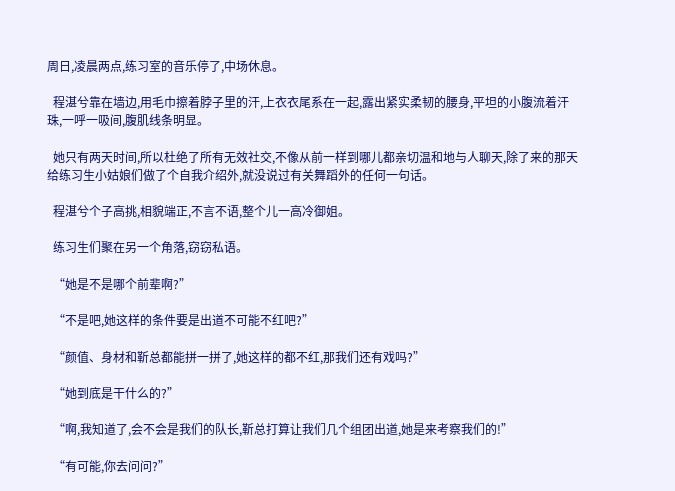周日,凌晨两点,练习室的音乐停了,中场休息。

  程湛兮靠在墙边,用毛巾擦着脖子里的汗,上衣衣尾系在一起,露出紧实柔韧的腰身,平坦的小腹流着汗珠,一呼一吸间,腹肌线条明显。

  她只有两天时间,所以杜绝了所有无效社交,不像从前一样到哪儿都亲切温和地与人聊天,除了来的那天给练习生小姑娘们做了个自我介绍外,就没说过有关舞蹈外的任何一句话。

  程湛兮个子高挑,相貌端正,不言不语,整个儿一高冷御姐。

  练习生们聚在另一个角落,窃窃私语。

  “她是不是哪个前辈啊?”

  “不是吧,她这样的条件要是出道不可能不红吧?”

  “颜值、身材和靳总都能拼一拼了,她这样的都不红,那我们还有戏吗?”

  “她到底是干什么的?”

  “啊,我知道了,会不会是我们的队长,靳总打算让我们几个组团出道,她是来考察我们的!”

  “有可能,你去问问?”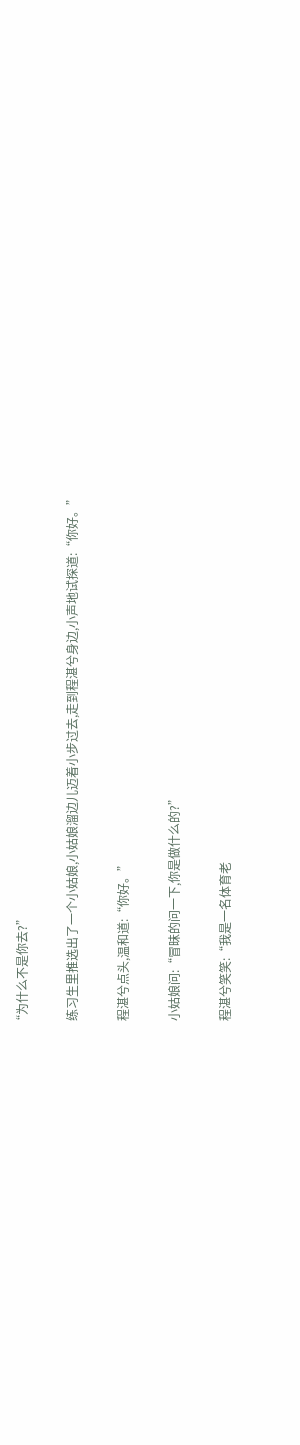“为什么不是你去?”

  练习生里推选出了一个小姑娘,小姑娘溜边儿迈着小步过去,走到程湛兮身边,小声地试探道:“你好。”

  程湛兮点头,温和道:“你好。”

  小姑娘问:“冒昧的问一下,你是做什么的?”

  程湛兮笑笑:“我是一名体育老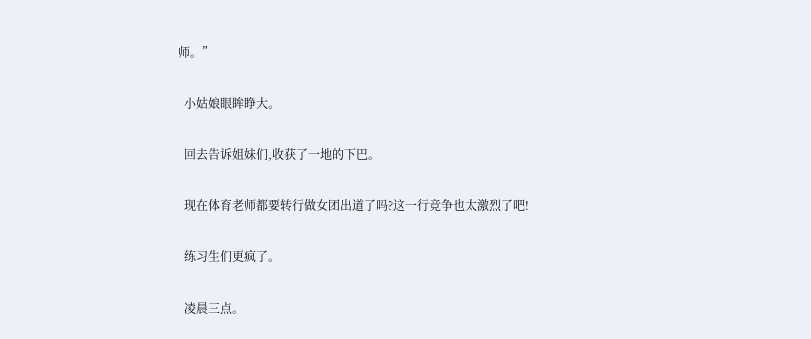师。”

  小姑娘眼眸睁大。

  回去告诉姐妹们,收获了一地的下巴。

  现在体育老师都要转行做女团出道了吗?这一行竞争也太激烈了吧!

  练习生们更疯了。

  凌晨三点。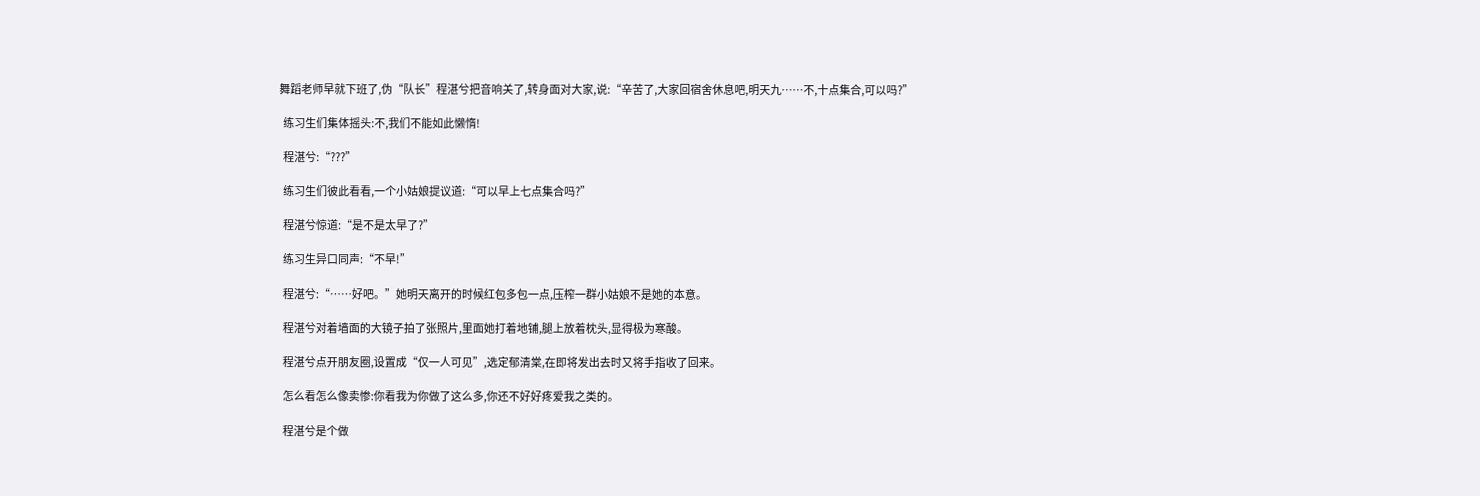舞蹈老师早就下班了,伪“队长”程湛兮把音响关了,转身面对大家,说:“辛苦了,大家回宿舍休息吧,明天九……不,十点集合,可以吗?”

  练习生们集体摇头:不,我们不能如此懒惰!

  程湛兮:“???”

  练习生们彼此看看,一个小姑娘提议道:“可以早上七点集合吗?”

  程湛兮惊道:“是不是太早了?”

  练习生异口同声:“不早!”

  程湛兮:“……好吧。”她明天离开的时候红包多包一点,压榨一群小姑娘不是她的本意。

  程湛兮对着墙面的大镜子拍了张照片,里面她打着地铺,腿上放着枕头,显得极为寒酸。

  程湛兮点开朋友圈,设置成“仅一人可见”,选定郁清棠,在即将发出去时又将手指收了回来。

  怎么看怎么像卖惨:你看我为你做了这么多,你还不好好疼爱我之类的。

  程湛兮是个做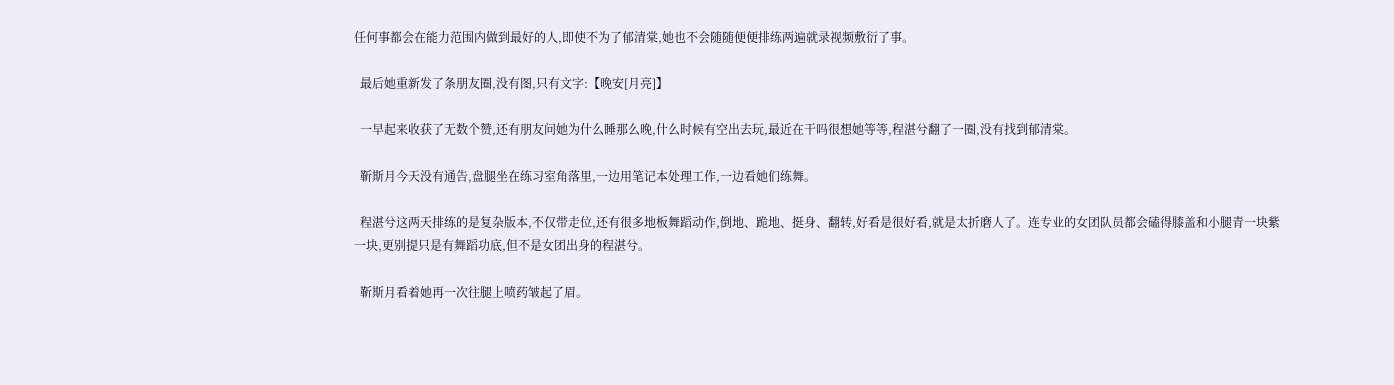任何事都会在能力范围内做到最好的人,即使不为了郁清棠,她也不会随随便便排练两遍就录视频敷衍了事。

  最后她重新发了条朋友圈,没有图,只有文字:【晚安[月亮]】

  一早起来收获了无数个赞,还有朋友问她为什么睡那么晚,什么时候有空出去玩,最近在干吗很想她等等,程湛兮翻了一圈,没有找到郁清棠。

  靳斯月今天没有通告,盘腿坐在练习室角落里,一边用笔记本处理工作,一边看她们练舞。

  程湛兮这两天排练的是复杂版本,不仅带走位,还有很多地板舞蹈动作,倒地、跪地、挺身、翻转,好看是很好看,就是太折磨人了。连专业的女团队员都会磕得膝盖和小腿青一块紫一块,更别提只是有舞蹈功底,但不是女团出身的程湛兮。

  靳斯月看着她再一次往腿上喷药皱起了眉。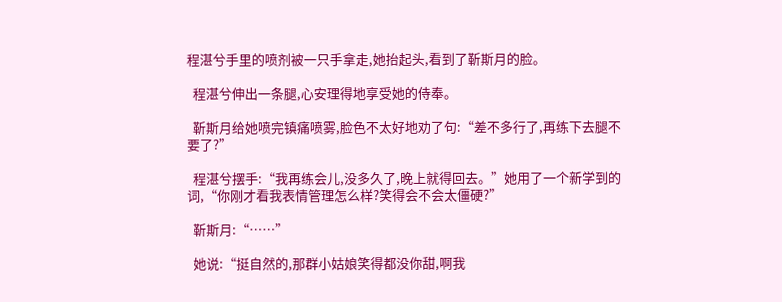程湛兮手里的喷剂被一只手拿走,她抬起头,看到了靳斯月的脸。

  程湛兮伸出一条腿,心安理得地享受她的侍奉。

  靳斯月给她喷完镇痛喷雾,脸色不太好地劝了句:“差不多行了,再练下去腿不要了?”

  程湛兮摆手:“我再练会儿,没多久了,晚上就得回去。”她用了一个新学到的词,“你刚才看我表情管理怎么样?笑得会不会太僵硬?”

  靳斯月:“……”

  她说:“挺自然的,那群小姑娘笑得都没你甜,啊我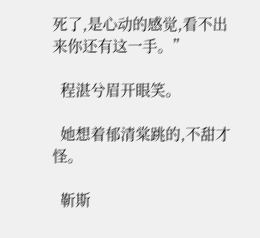死了,是心动的感觉,看不出来你还有这一手。”

  程湛兮眉开眼笑。

  她想着郁清棠跳的,不甜才怪。

  靳斯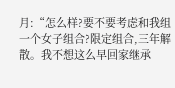月:“怎么样?要不要考虑和我组一个女子组合?限定组合,三年解散。我不想这么早回家继承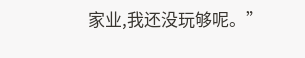家业,我还没玩够呢。”